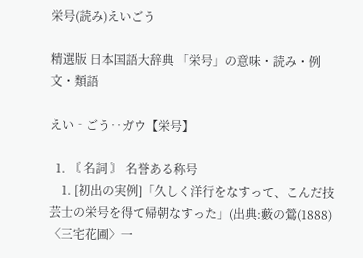栄号(読み)えいごう

精選版 日本国語大辞典 「栄号」の意味・読み・例文・類語

えい‐ごう‥ガウ【栄号】

  1. 〘 名詞 〙 名誉ある称号
    1. [初出の実例]「久しく洋行をなすって、こんだ技芸士の栄号を得て帰朝なすった」(出典:藪の鶯(1888)〈三宅花圃〉一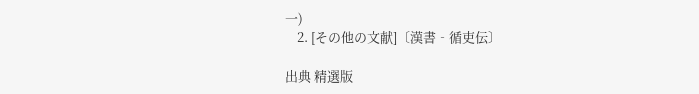一)
    2. [その他の文献]〔漢書‐循吏伝〕

出典 精選版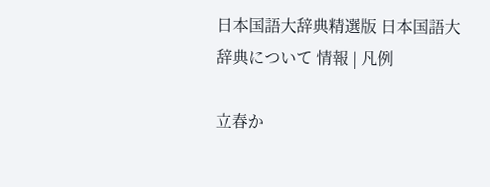日本国語大辞典精選版 日本国語大辞典について 情報 | 凡例

立春か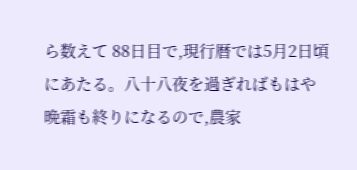ら数えて 88日目で,現行暦では5月2日頃にあたる。八十八夜を過ぎればもはや晩霜も終りになるので,農家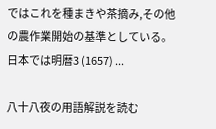ではこれを種まきや茶摘み,その他の農作業開始の基準としている。日本では明暦3 (1657) ...

八十八夜の用語解説を読む